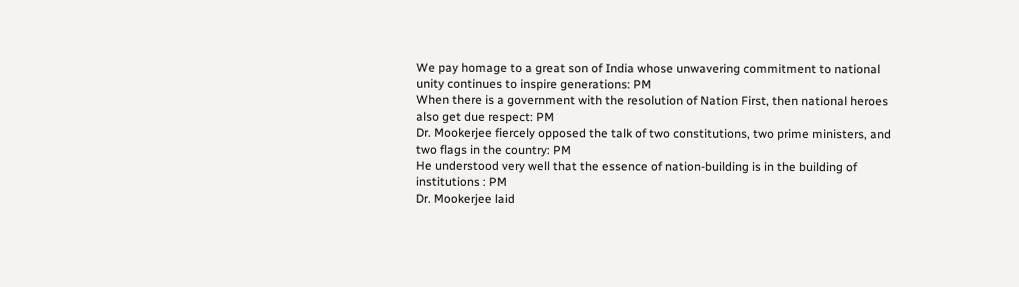We pay homage to a great son of India whose unwavering commitment to national unity continues to inspire generations: PM
When there is a government with the resolution of Nation First, then national heroes also get due respect: PM
Dr. Mookerjee fiercely opposed the talk of two constitutions, two prime ministers, and two flags in the country: PM
He understood very well that the essence of nation-building is in the building of institutions : PM
Dr. Mookerjee laid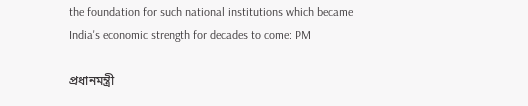the foundation for such national institutions which became India's economic strength for decades to come: PM

প্রধানমন্ত্রী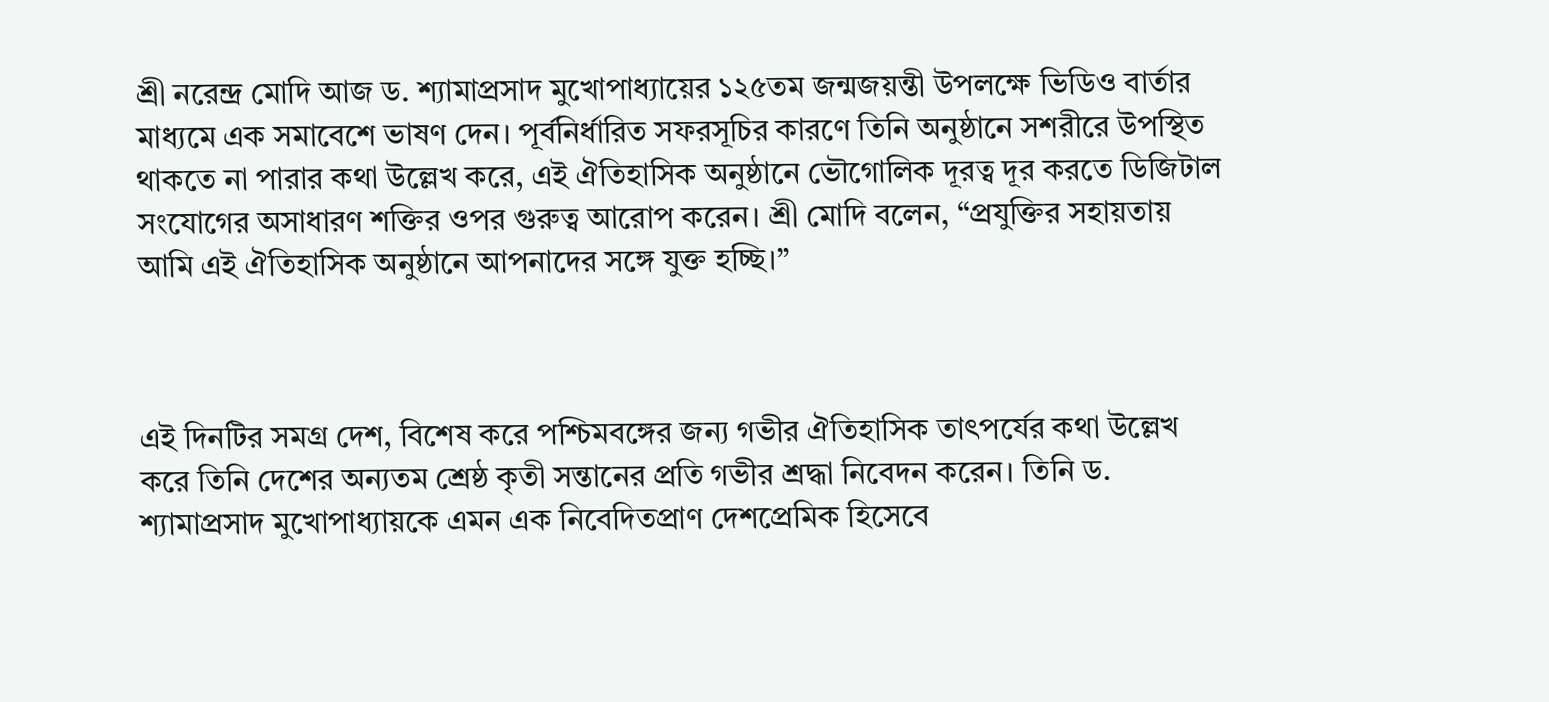শ্রী নরেন্দ্র মোদি আজ ড. শ্যামাপ্রসাদ মুখোপাধ্যায়ের ১২৫তম জন্মজয়ন্তী উপলক্ষে ভিডিও বার্তার মাধ্যমে এক সমাবেশে ভাষণ দেন। পূর্বনির্ধারিত সফরসূচির কারণে তিনি অনুষ্ঠানে সশরীরে উপস্থিত থাকতে না পারার কথা উল্লেখ করে, এই ঐতিহাসিক অনুষ্ঠানে ভৌগোলিক দূরত্ব দূর করতে ডিজিটাল সংযোগের অসাধারণ শক্তির ওপর গুরুত্ব আরোপ করেন। শ্রী মোদি বলেন, “প্রযুক্তির সহায়তায় আমি এই ঐতিহাসিক অনুষ্ঠানে আপনাদের সঙ্গে যুক্ত হচ্ছি।”



এই দিনটির সমগ্র দেশ, বিশেষ করে পশ্চিমবঙ্গের জন্য গভীর ঐতিহাসিক তাৎপর্যের কথা উল্লেখ করে তিনি দেশের অন্যতম শ্রেষ্ঠ কৃতী সন্তানের প্রতি গভীর শ্রদ্ধা নিবেদন করেন। তিনি ড. শ্যামাপ্রসাদ মুখোপাধ্যায়কে এমন এক নিবেদিতপ্রাণ দেশপ্রেমিক হিসেবে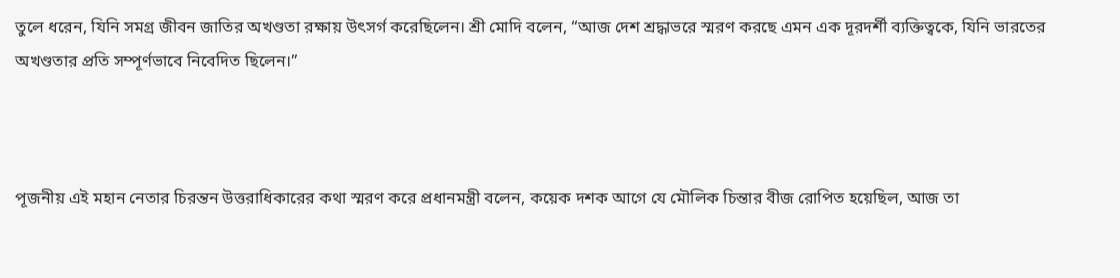তুলে ধরেন, যিনি সমগ্র জীবন জাতির অখণ্ডতা রক্ষায় উৎসর্গ করেছিলেন। শ্রী মোদি বলেন, “আজ দেশ শ্রদ্ধাভরে স্মরণ করছে এমন এক দূরদর্শী ব্যক্তিত্বকে, যিনি ভারতের অখণ্ডতার প্রতি সম্পূর্ণভাবে নিবেদিত ছিলেন।”



পূজনীয় এই মহান নেতার চিরন্তন উত্তরাধিকারের কথা স্মরণ করে প্রধানমন্ত্রী বলেন, কয়েক দশক আগে যে মৌলিক চিন্তার বীজ রোপিত হয়েছিল, আজ তা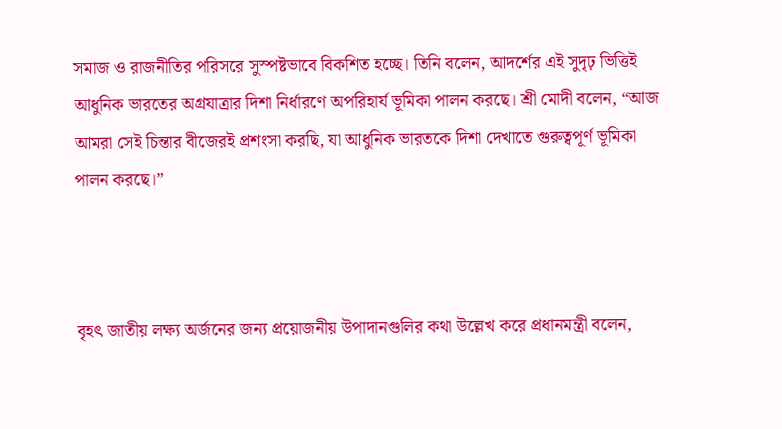সমাজ ও রাজনীতির পরিসরে সুস্পষ্টভাবে বিকশিত হচ্ছে। তিনি বলেন, আদর্শের এই সুদৃঢ় ভিত্তিই আধুনিক ভারতের অগ্রযাত্রার দিশা নির্ধারণে অপরিহার্য ভূমিকা পালন করছে। শ্রী মোদী বলেন, “আজ আমরা সেই চিন্তার বীজেরই প্রশংসা করছি, যা আধুনিক ভারতকে দিশা দেখাতে গুরুত্বপূর্ণ ভূমিকা পালন করছে।”



বৃহৎ জাতীয় লক্ষ্য অর্জনের জন্য প্রয়োজনীয় উপাদানগুলির কথা উল্লেখ করে প্রধানমন্ত্রী বলেন,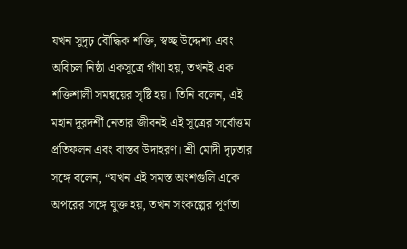যখন সুদৃঢ় বৌদ্ধিক শক্তি, স্বচ্ছ উদ্দেশ্য এবং অবিচল নিষ্ঠা একসূত্রে গাঁথা হয়, তখনই এক শক্তিশালী সমন্বয়ের সৃষ্টি হয়। তিনি বলেন, এই মহান দূরদর্শী নেতার জীবনই এই সূত্রের সর্বোত্তম প্রতিফলন এবং বাস্তব উদাহরণ। শ্রী মোদী দৃঢ়তার সঙ্গে বলেন, “যখন এই সমস্ত অংশগুলি একে অপরের সঙ্গে যুক্ত হয়, তখন সংকল্পের পূর্ণতা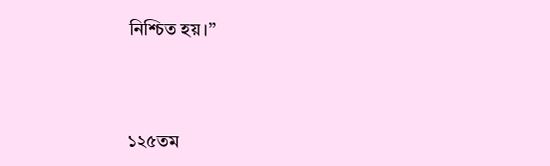নিশ্চিত হয়।”



১২৫তম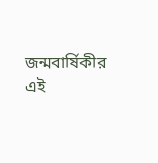জন্মবার্ষিকীর এই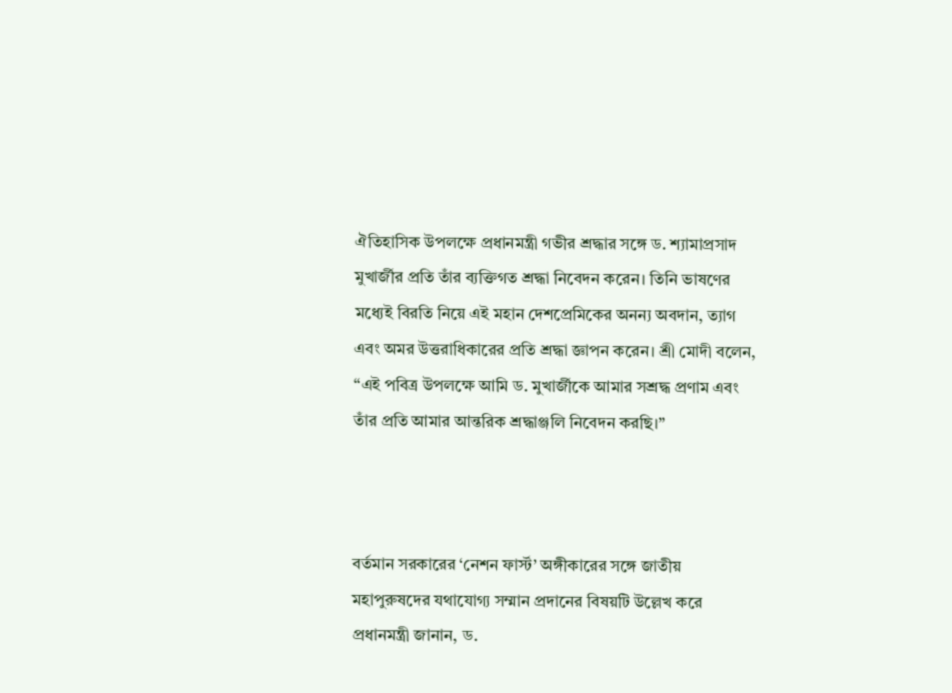ঐতিহাসিক উপলক্ষে প্রধানমন্ত্রী গভীর শ্রদ্ধার সঙ্গে ড. শ্যামাপ্রসাদ মুখার্জীর প্রতি তাঁর ব্যক্তিগত শ্রদ্ধা নিবেদন করেন। তিনি ভাষণের মধ্যেই বিরতি নিয়ে এই মহান দেশপ্রেমিকের অনন্য অবদান, ত্যাগ এবং অমর উত্তরাধিকারের প্রতি শ্রদ্ধা জ্ঞাপন করেন। শ্রী মোদী বলেন, “এই পবিত্র উপলক্ষে আমি ড. মুখার্জীকে আমার সশ্রদ্ধ প্রণাম এবং তাঁর প্রতি আমার আন্তরিক শ্রদ্ধাঞ্জলি নিবেদন করছি।”



বর্তমান সরকারের ‘নেশন ফার্স্ট’ অঙ্গীকারের সঙ্গে জাতীয় মহাপুরুষদের যথাযোগ্য সম্মান প্রদানের বিষয়টি উল্লেখ করে প্রধানমন্ত্রী জানান, ড.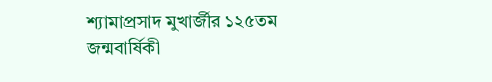শ্যামাপ্রসাদ মুখার্জীর ১২৫তম জন্মবার্ষিকী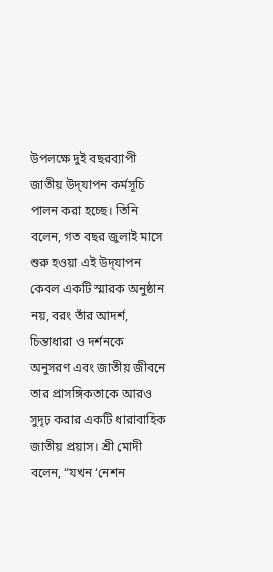উপলক্ষে দুই বছরব্যাপী জাতীয় উদ্‌যাপন কর্মসূচি পালন করা হচ্ছে। তিনি বলেন, গত বছর জুলাই মাসে শুরু হওয়া এই উদ্‌যাপন কেবল একটি স্মারক অনুষ্ঠান নয়, বরং তাঁর আদর্শ, চিন্তাধারা ও দর্শনকে অনুসরণ এবং জাতীয় জীবনে তার প্রাসঙ্গিকতাকে আরও সুদৃঢ় করার একটি ধারাবাহিক জাতীয় প্রয়াস। শ্রী মোদী বলেন, “যখন ‘নেশন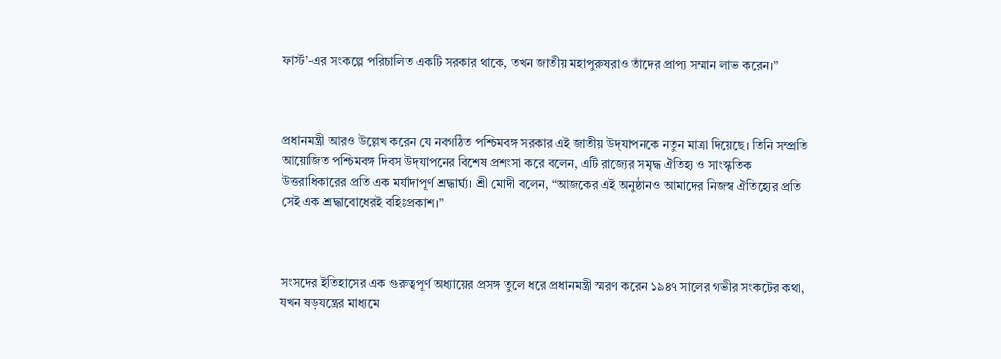ফার্স্ট’-এর সংকল্পে পরিচালিত একটি সরকার থাকে, তখন জাতীয় মহাপুরুষরাও তাঁদের প্রাপ্য সম্মান লাভ করেন।”



প্রধানমন্ত্রী আরও উল্লেখ করেন যে নবগঠিত পশ্চিমবঙ্গ সরকার এই জাতীয় উদ্‌যাপনকে নতুন মাত্রা দিয়েছে। তিনি সম্প্রতি আয়োজিত পশ্চিমবঙ্গ দিবস উদ্‌যাপনের বিশেষ প্রশংসা করে বলেন, এটি রাজ্যের সমৃদ্ধ ঐতিহ্য ও সাংস্কৃতিক উত্তরাধিকারের প্রতি এক মর্যাদাপূর্ণ শ্রদ্ধার্ঘ্য। শ্রী মোদী বলেন, “আজকের এই অনুষ্ঠানও আমাদের নিজস্ব ঐতিহ্যের প্রতি সেই এক শ্রদ্ধাবোধেরই বহিঃপ্রকাশ।”



সংসদের ইতিহাসের এক গুরুত্বপূর্ণ অধ্যায়ের প্রসঙ্গ তুলে ধরে প্রধানমন্ত্রী স্মরণ করেন ১৯৪৭ সালের গভীর সংকটের কথা, যখন ষড়যন্ত্রের মাধ্যমে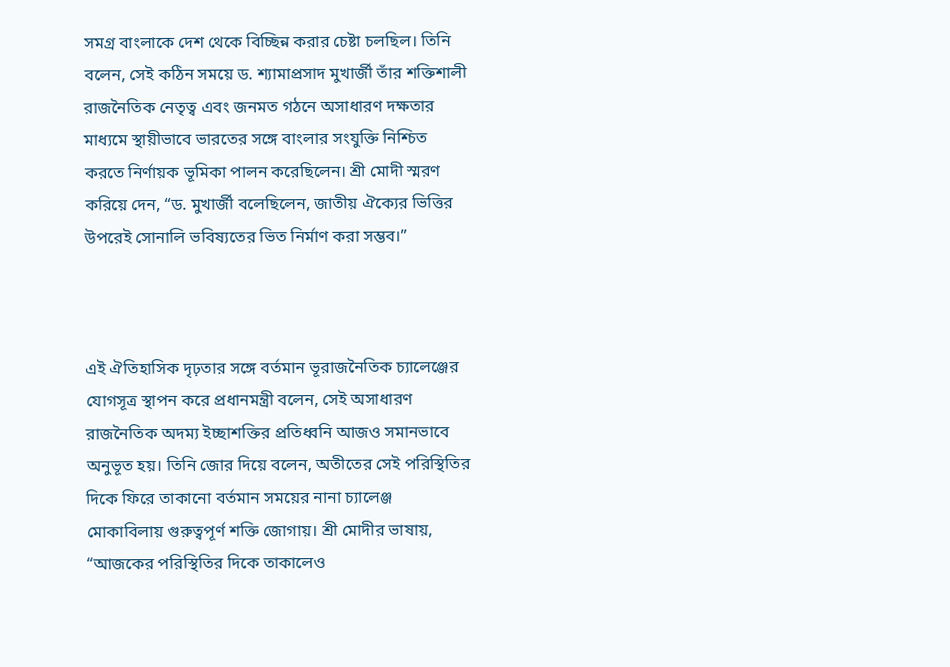সমগ্র বাংলাকে দেশ থেকে বিচ্ছিন্ন করার চেষ্টা চলছিল। তিনি বলেন, সেই কঠিন সময়ে ড. শ্যামাপ্রসাদ মুখার্জী তাঁর শক্তিশালী রাজনৈতিক নেতৃত্ব এবং জনমত গঠনে অসাধারণ দক্ষতার মাধ্যমে স্থায়ীভাবে ভারতের সঙ্গে বাংলার সংযুক্তি নিশ্চিত করতে নির্ণায়ক ভূমিকা পালন করেছিলেন। শ্রী মোদী স্মরণ করিয়ে দেন, “ড. মুখার্জী বলেছিলেন, জাতীয় ঐক্যের ভিত্তির উপরেই সোনালি ভবিষ্যতের ভিত নির্মাণ করা সম্ভব।”



এই ঐতিহাসিক দৃঢ়তার সঙ্গে বর্তমান ভূরাজনৈতিক চ্যালেঞ্জের যোগসূত্র স্থাপন করে প্রধানমন্ত্রী বলেন, সেই অসাধারণ রাজনৈতিক অদম্য ইচ্ছাশক্তির প্রতিধ্বনি আজও সমানভাবে অনুভূত হয়। তিনি জোর দিয়ে বলেন, অতীতের সেই পরিস্থিতির দিকে ফিরে তাকানো বর্তমান সময়ের নানা চ্যালেঞ্জ মোকাবিলায় গুরুত্বপূর্ণ শক্তি জোগায়। শ্রী মোদীর ভাষায়, “আজকের পরিস্থিতির দিকে তাকালেও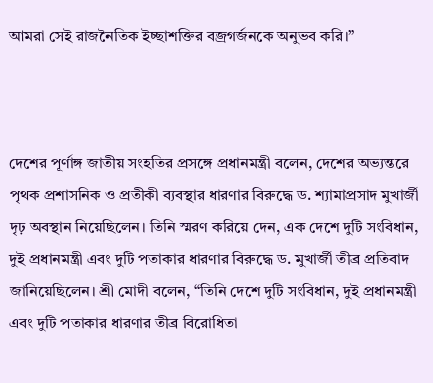আমরা সেই রাজনৈতিক ইচ্ছাশক্তির বজ্রগর্জনকে অনুভব করি।”



দেশের পূর্ণাঙ্গ জাতীয় সংহতির প্রসঙ্গে প্রধানমন্ত্রী বলেন, দেশের অভ্যন্তরে পৃথক প্রশাসনিক ও প্রতীকী ব্যবস্থার ধারণার বিরুদ্ধে ড. শ্যামাপ্রসাদ মুখার্জী দৃঢ় অবস্থান নিয়েছিলেন। তিনি স্মরণ করিয়ে দেন, এক দেশে দুটি সংবিধান, দুই প্রধানমন্ত্রী এবং দুটি পতাকার ধারণার বিরুদ্ধে ড. মুখার্জী তীব্র প্রতিবাদ জানিয়েছিলেন। শ্রী মোদী বলেন, “তিনি দেশে দুটি সংবিধান, দুই প্রধানমন্ত্রী এবং দুটি পতাকার ধারণার তীব্র বিরোধিতা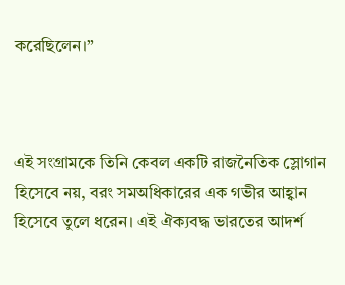করেছিলেন।”



এই সংগ্রামকে তিনি কেবল একটি রাজনৈতিক স্লোগান হিসেবে নয়, বরং সমঅধিকারের এক গভীর আহ্বান হিসেবে তুলে ধরেন। এই ঐক্যবদ্ধ ভারতের আদর্শ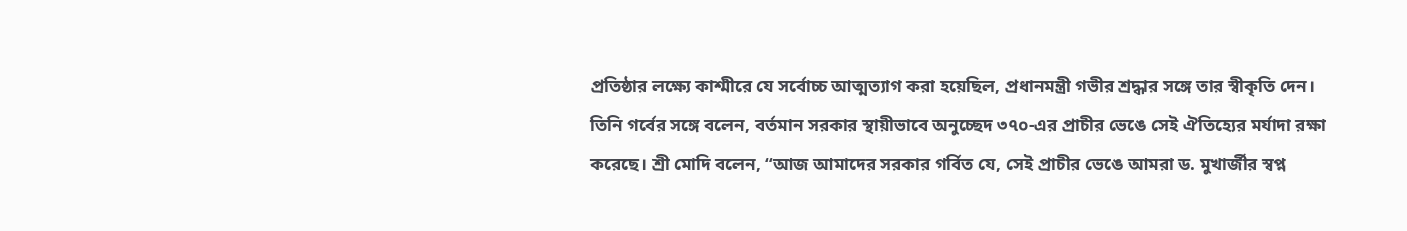প্রতিষ্ঠার লক্ষ্যে কাশ্মীরে যে সর্বোচ্চ আত্মত্যাগ করা হয়েছিল, প্রধানমন্ত্রী গভীর শ্রদ্ধার সঙ্গে তার স্বীকৃতি দেন। তিনি গর্বের সঙ্গে বলেন, বর্তমান সরকার স্থায়ীভাবে অনুচ্ছেদ ৩৭০-এর প্রাচীর ভেঙে সেই ঐতিহ্যের মর্যাদা রক্ষা করেছে। শ্রী মোদি বলেন, “আজ আমাদের সরকার গর্বিত যে, সেই প্রাচীর ভেঙে আমরা ড. মুখার্জীর স্বপ্ন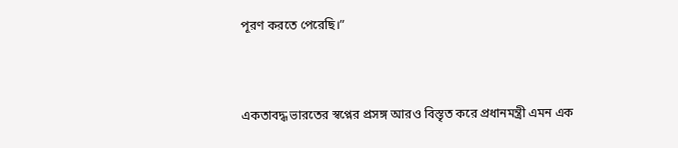পূরণ করতে পেরেছি।”



একতাবদ্ধ ভারতের স্বপ্নের প্রসঙ্গ আরও বিস্তৃত করে প্রধানমন্ত্রী এমন এক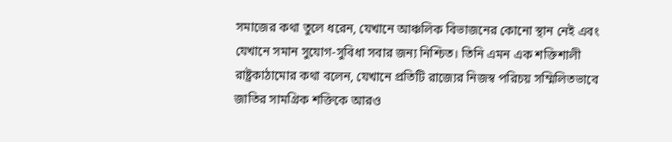সমাজের কথা তুলে ধরেন, যেখানে আঞ্চলিক বিভাজনের কোনো স্থান নেই এবং যেখানে সমান সুযোগ-সুবিধা সবার জন্য নিশ্চিত। তিনি এমন এক শক্তিশালী রাষ্ট্রকাঠামোর কথা বলেন, যেখানে প্রতিটি রাজ্যের নিজস্ব পরিচয় সম্মিলিতভাবে জাতির সামগ্রিক শক্তিকে আরও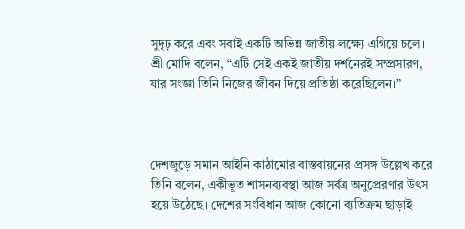সুদৃঢ় করে এবং সবাই একটি অভিন্ন জাতীয় লক্ষ্যে এগিয়ে চলে। শ্রী মোদি বলেন, “এটি সেই একই জাতীয় দর্শনেরই সম্প্রসারণ, যার সংজ্ঞা তিনি নিজের জীবন দিয়ে প্রতিষ্ঠা করেছিলেন।”



দেশজুড়ে সমান আইনি কাঠামোর বাস্তবায়নের প্রসঙ্গ উল্লেখ করে তিনি বলেন, একীভূত শাসনব্যবস্থা আজ সর্বত্র অনুপ্রেরণার উৎস হয়ে উঠেছে। দেশের সংবিধান আজ কোনো ব্যতিক্রম ছাড়াই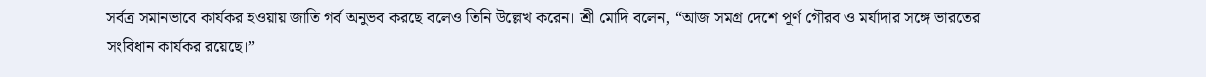সর্বত্র সমানভাবে কার্যকর হওয়ায় জাতি গর্ব অনুভব করছে বলেও তিনি উল্লেখ করেন। শ্রী মোদি বলেন, “আজ সমগ্র দেশে পূর্ণ গৌরব ও মর্যাদার সঙ্গে ভারতের সংবিধান কার্যকর রয়েছে।”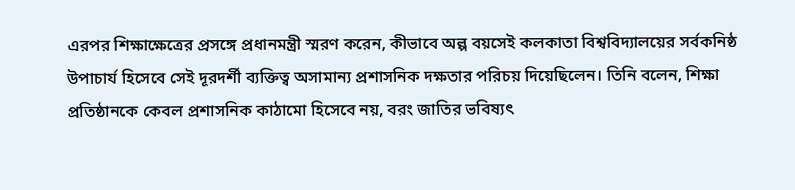এরপর শিক্ষাক্ষেত্রের প্রসঙ্গে প্রধানমন্ত্রী স্মরণ করেন, কীভাবে অল্প বয়সেই কলকাতা বিশ্ববিদ্যালয়ের সর্বকনিষ্ঠ উপাচার্য হিসেবে সেই দূরদর্শী ব্যক্তিত্ব অসামান্য প্রশাসনিক দক্ষতার পরিচয় দিয়েছিলেন। তিনি বলেন, শিক্ষা প্রতিষ্ঠানকে কেবল প্রশাসনিক কাঠামো হিসেবে নয়, বরং জাতির ভবিষ্যৎ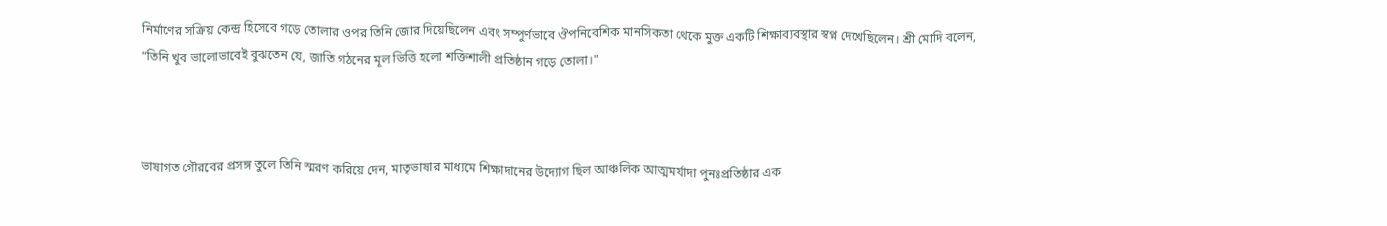নির্মাণের সক্রিয় কেন্দ্র হিসেবে গড়ে তোলার ওপর তিনি জোর দিয়েছিলেন এবং সম্পুর্ণভাবে ঔপনিবেশিক মানসিকতা থেকে মুক্ত একটি শিক্ষাব্যবস্থার স্বপ্ন দেখেছিলেন। শ্রী মোদি বলেন, “তিনি খুব ভালোভাবেই বুঝতেন যে, জাতি গঠনের মূল ভিত্তি হলো শক্তিশালী প্রতিষ্ঠান গড়ে তোলা।"



ভাষাগত গৌরবের প্রসঙ্গ তুলে তিনি স্মরণ করিয়ে দেন, মাতৃভাষার মাধ্যমে শিক্ষাদানের উদ্যোগ ছিল আঞ্চলিক আত্মমর্যাদা পুনঃপ্রতিষ্ঠার এক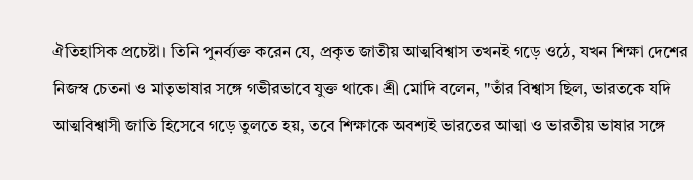ঐতিহাসিক প্রচেষ্টা। তিনি পুনর্ব্যক্ত করেন যে, প্রকৃত জাতীয় আত্মবিশ্বাস তখনই গড়ে ওঠে, যখন শিক্ষা দেশের নিজস্ব চেতনা ও মাতৃভাষার সঙ্গে গভীরভাবে যুক্ত থাকে। শ্রী মোদি বলেন, "তাঁর বিশ্বাস ছিল, ভারতকে যদি আত্মবিশ্বাসী জাতি হিসেবে গড়ে তুলতে হয়, তবে শিক্ষাকে অবশ্যই ভারতের আত্মা ও ভারতীয় ভাষার সঙ্গে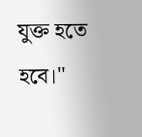যুক্ত হতে হবে।"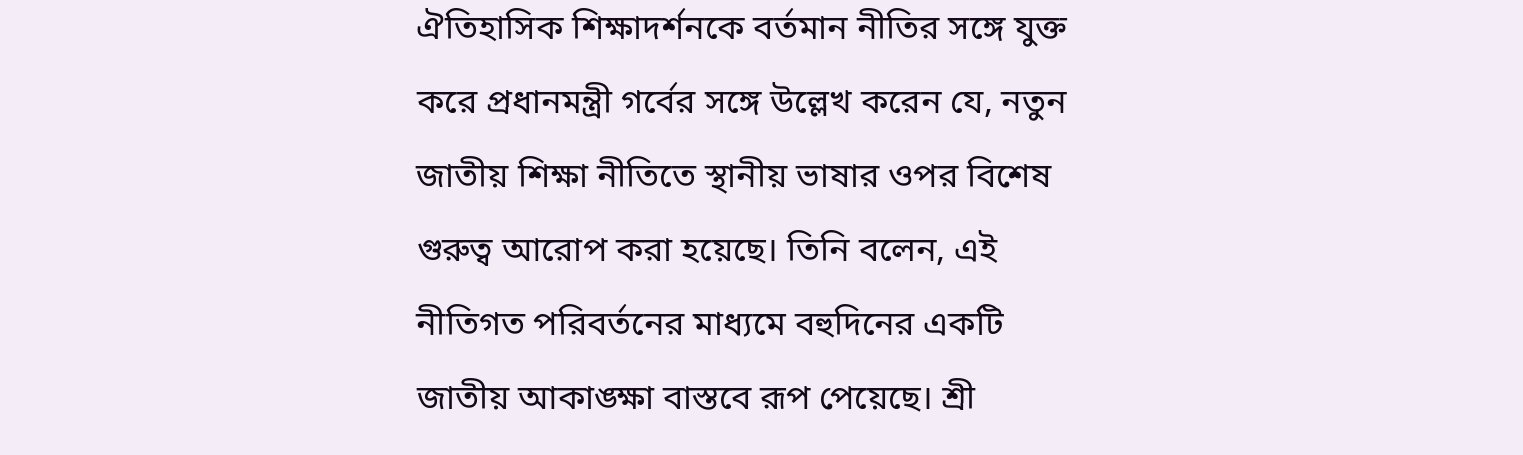ঐতিহাসিক শিক্ষাদর্শনকে বর্তমান নীতির সঙ্গে যুক্ত করে প্রধানমন্ত্রী গর্বের সঙ্গে উল্লেখ করেন যে, নতুন জাতীয় শিক্ষা নীতিতে স্থানীয় ভাষার ওপর বিশেষ গুরুত্ব আরোপ করা হয়েছে। তিনি বলেন, এই নীতিগত পরিবর্তনের মাধ্যমে বহুদিনের একটি জাতীয় আকাঙ্ক্ষা বাস্তবে রূপ পেয়েছে। শ্রী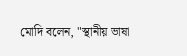মোদি বলেন, "স্থানীয় ভাষা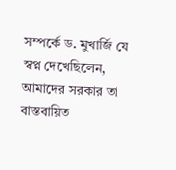সম্পর্কে ড. মুখার্জি যে স্বপ্ন দেখেছিলেন, আমাদের সরকার তা বাস্তবায়িত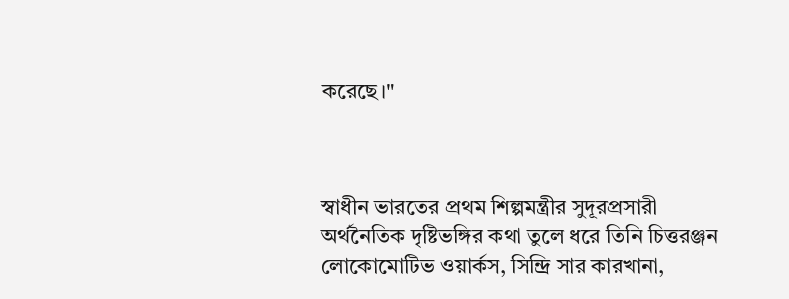করেছে।"



স্বাধীন ভারতের প্রথম শিল্পমন্ত্রীর সুদূরপ্রসারী অর্থনৈতিক দৃষ্টিভঙ্গির কথা তুলে ধরে তিনি চিত্তরঞ্জন লোকোমোটিভ ওয়ার্কস, সিন্দ্রি সার কারখানা,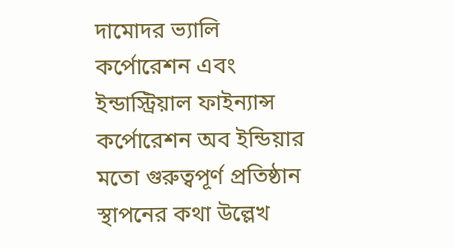দামোদর ভ্যালি কর্পোরেশন এবং ইন্ডাস্ট্রিয়াল ফাইন্যান্স কর্পোরেশন অব ইন্ডিয়ার মতো গুরুত্বপূর্ণ প্রতিষ্ঠান স্থাপনের কথা উল্লেখ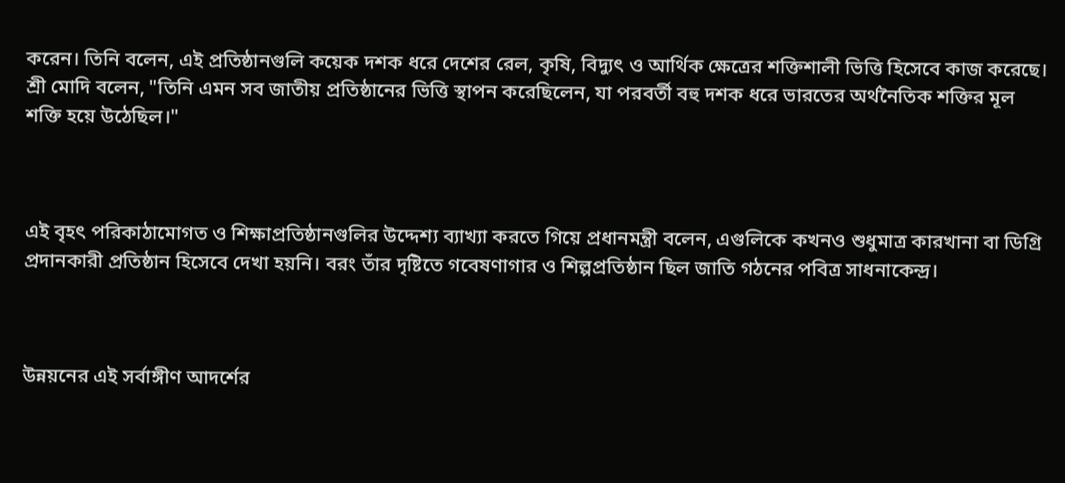করেন। তিনি বলেন, এই প্রতিষ্ঠানগুলি কয়েক দশক ধরে দেশের রেল, কৃষি, বিদ্যুৎ ও আর্থিক ক্ষেত্রের শক্তিশালী ভিত্তি হিসেবে কাজ করেছে। শ্রী মোদি বলেন, "তিনি এমন সব জাতীয় প্রতিষ্ঠানের ভিত্তি স্থাপন করেছিলেন, যা পরবর্তী বহু দশক ধরে ভারতের অর্থনৈতিক শক্তির মূল শক্তি হয়ে উঠেছিল।"



এই বৃহৎ পরিকাঠামোগত ও শিক্ষাপ্রতিষ্ঠানগুলির উদ্দেশ্য ব্যাখ্যা করতে গিয়ে প্রধানমন্ত্রী বলেন, এগুলিকে কখনও শুধুমাত্র কারখানা বা ডিগ্রি প্রদানকারী প্রতিষ্ঠান হিসেবে দেখা হয়নি। বরং তাঁর দৃষ্টিতে গবেষণাগার ও শিল্পপ্রতিষ্ঠান ছিল জাতি গঠনের পবিত্র সাধনাকেন্দ্র।



উন্নয়নের এই সর্বাঙ্গীণ আদর্শের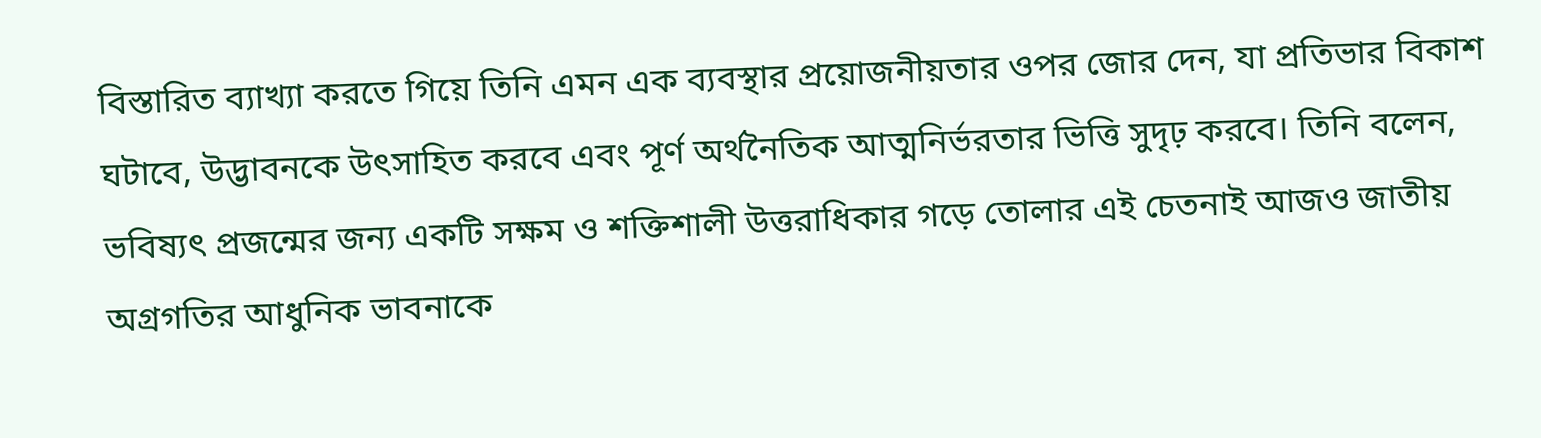বিস্তারিত ব্যাখ্যা করতে গিয়ে তিনি এমন এক ব্যবস্থার প্রয়োজনীয়তার ওপর জোর দেন, যা প্রতিভার বিকাশ ঘটাবে, উদ্ভাবনকে উৎসাহিত করবে এবং পূর্ণ অর্থনৈতিক আত্মনির্ভরতার ভিত্তি সুদৃঢ় করবে। তিনি বলেন, ভবিষ্যৎ প্রজন্মের জন্য একটি সক্ষম ও শক্তিশালী উত্তরাধিকার গড়ে তোলার এই চেতনাই আজও জাতীয় অগ্রগতির আধুনিক ভাবনাকে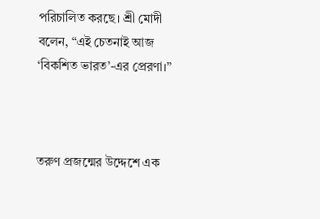পরিচালিত করছে। শ্রী মোদী বলেন, “এই চেতনাই আজ ‘বিকশিত ভারত’-এর প্রেরণা।”



তরুণ প্রজন্মের উদ্দেশে এক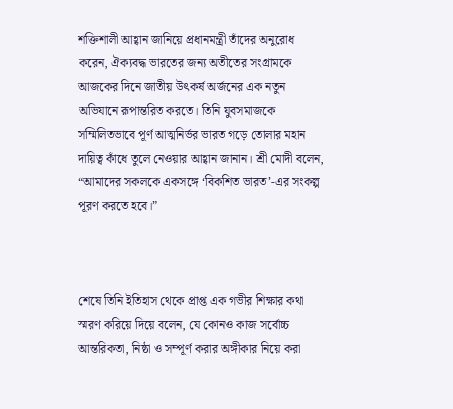শক্তিশালী আহ্বান জানিয়ে প্রধানমন্ত্রী তাঁদের অনুরোধ করেন, ঐক্যবদ্ধ ভারতের জন্য অতীতের সংগ্রামকে আজকের দিনে জাতীয় উৎকর্ষ অর্জনের এক নতুন অভিযানে রূপান্তরিত করতে। তিনি যুবসমাজকে সম্মিলিতভাবে পূর্ণ আত্মনির্ভর ভারত গড়ে তোলার মহান দায়িত্ব কাঁধে তুলে নেওয়ার আহ্বান জানান। শ্রী মোদী বলেন, “আমাদের সকলকে একসঙ্গে ‘বিকশিত ভারত’-এর সংকল্প পূরণ করতে হবে।”



শেষে তিনি ইতিহাস থেকে প্রাপ্ত এক গভীর শিক্ষার কথা স্মরণ করিয়ে দিয়ে বলেন, যে কোনও কাজ সর্বোচ্চ আন্তরিকতা, নিষ্ঠা ও সম্পূর্ণ করার অঙ্গীকার নিয়ে করা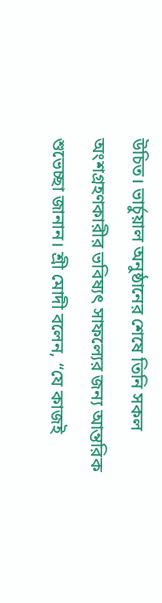উচিত। ভার্চুয়াল অনুষ্ঠানের শেষে তিনি সকল অংশগ্রহণকারীর ভবিষ্যৎ সাফল্যের জন্য আন্তরিক শুভেচ্ছা জানান। শ্রী মোদী বলেন, “যে কাজই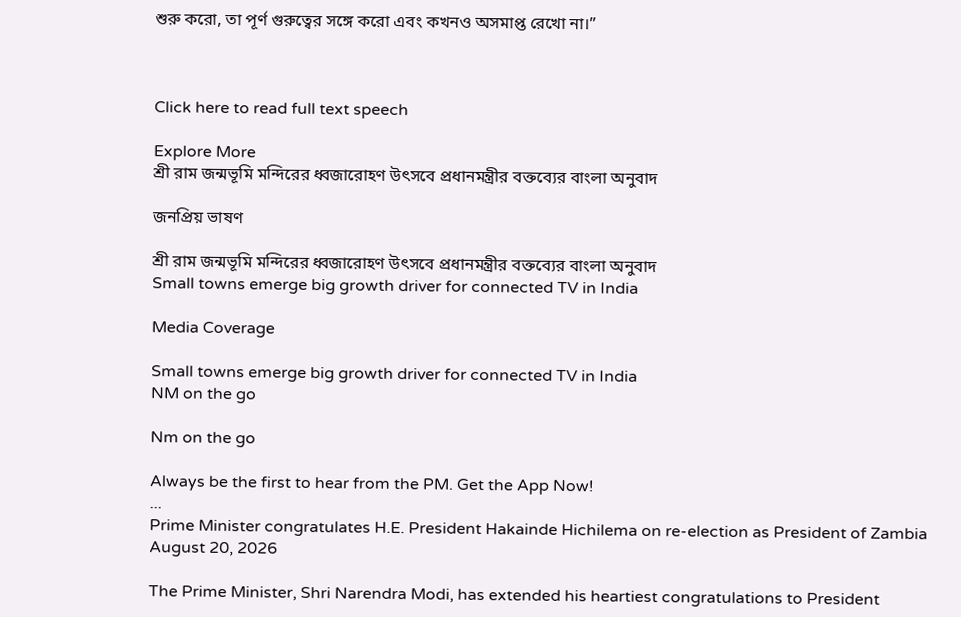শুরু করো, তা পূর্ণ গুরুত্বের সঙ্গে করো এবং কখনও অসমাপ্ত রেখো না।”



Click here to read full text speech

Explore More
শ্রী রাম জন্মভূমি মন্দিরের ধ্বজারোহণ উৎসবে প্রধানমন্ত্রীর বক্তব্যের বাংলা অনুবাদ

জনপ্রিয় ভাষণ

শ্রী রাম জন্মভূমি মন্দিরের ধ্বজারোহণ উৎসবে প্রধানমন্ত্রীর বক্তব্যের বাংলা অনুবাদ
Small towns emerge big growth driver for connected TV in India

Media Coverage

Small towns emerge big growth driver for connected TV in India
NM on the go

Nm on the go

Always be the first to hear from the PM. Get the App Now!
...
Prime Minister congratulates H.E. President Hakainde Hichilema on re-election as President of Zambia
August 20, 2026

The Prime Minister, Shri Narendra Modi, has extended his heartiest congratulations to President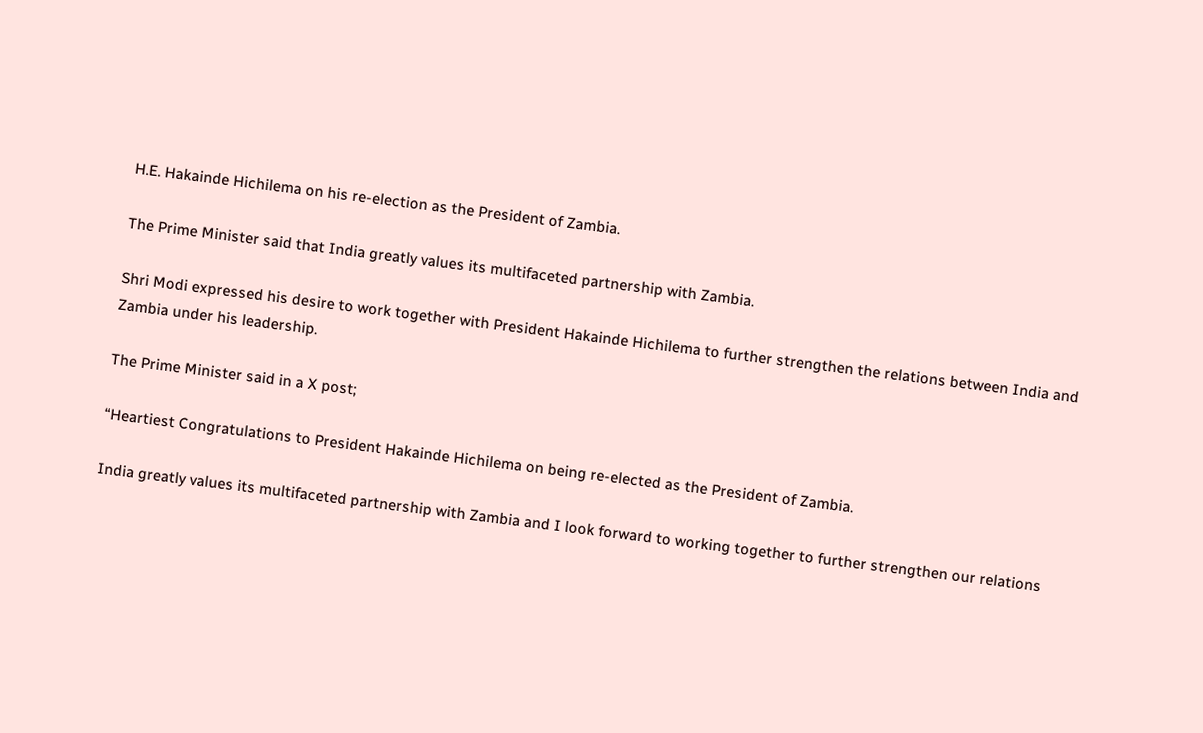H.E. Hakainde Hichilema on his re-election as the President of Zambia.

The Prime Minister said that India greatly values its multifaceted partnership with Zambia.

Shri Modi expressed his desire to work together with President Hakainde Hichilema to further strengthen the relations between India and Zambia under his leadership.

The Prime Minister said in a X post;

“Heartiest Congratulations to President Hakainde Hichilema on being re-elected as the President of Zambia.

India greatly values its multifaceted partnership with Zambia and I look forward to working together to further strengthen our relations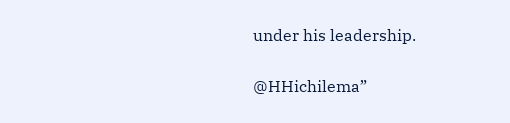under his leadership.

@HHichilema”